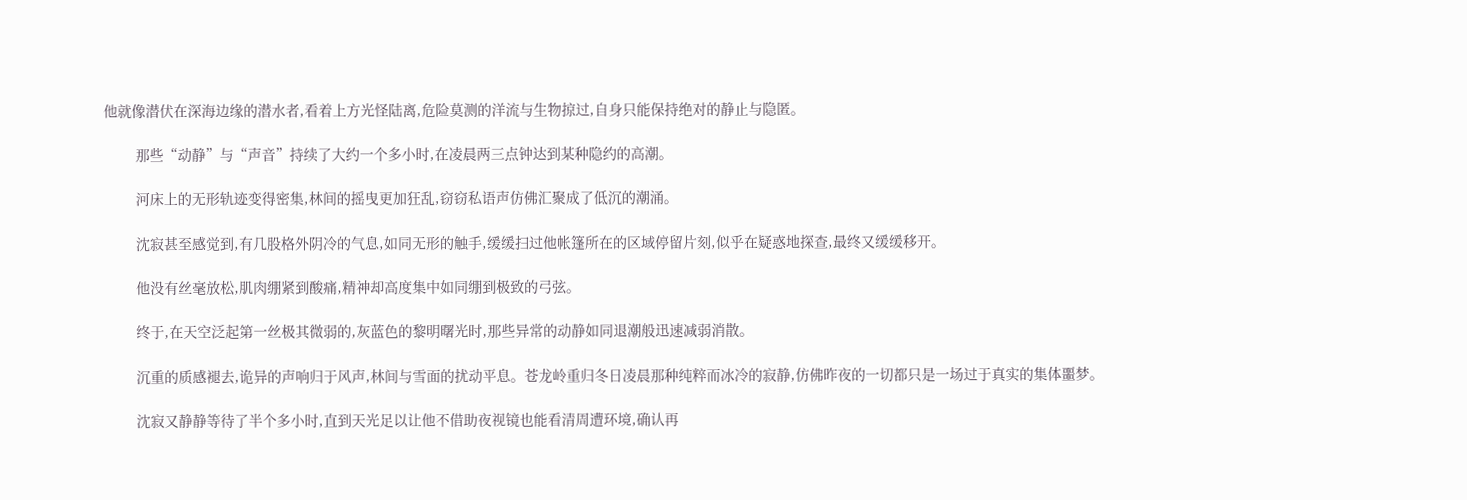他就像潜伏在深海边缘的潜水者,看着上方光怪陆离,危险莫测的洋流与生物掠过,自身只能保持绝对的静止与隐匿。

        那些“动静”与“声音”持续了大约一个多小时,在凌晨两三点钟达到某种隐约的高潮。

        河床上的无形轨迹变得密集,林间的摇曳更加狂乱,窃窃私语声仿佛汇聚成了低沉的潮涌。

        沈寂甚至感觉到,有几股格外阴冷的气息,如同无形的触手,缓缓扫过他帐篷所在的区域停留片刻,似乎在疑惑地探查,最终又缓缓移开。

        他没有丝毫放松,肌肉绷紧到酸痛,精神却高度集中如同绷到极致的弓弦。

        终于,在天空泛起第一丝极其微弱的,灰蓝色的黎明曙光时,那些异常的动静如同退潮般迅速减弱消散。

        沉重的质感褪去,诡异的声响归于风声,林间与雪面的扰动平息。苍龙岭重归冬日凌晨那种纯粹而冰冷的寂静,仿佛昨夜的一切都只是一场过于真实的集体噩梦。

        沈寂又静静等待了半个多小时,直到天光足以让他不借助夜视镜也能看清周遭环境,确认再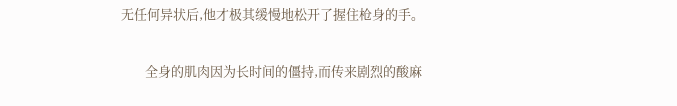无任何异状后,他才极其缓慢地松开了握住枪身的手。

        全身的肌肉因为长时间的僵持,而传来剧烈的酸麻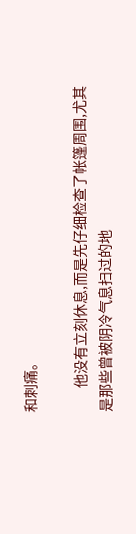和刺痛。

        他没有立刻休息,而是先仔细检查了帐篷周围,尤其是那些曾被阴冷气息扫过的地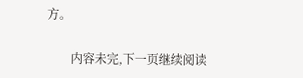方。

        内容未完,下一页继续阅读